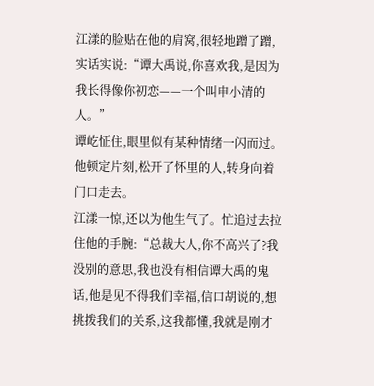江漾的脸贴在他的肩窝,很轻地蹭了蹭,实话实说:“谭大禹说,你喜欢我,是因为我长得像你初恋——一个叫申小清的人。”
谭屹怔住,眼里似有某种情绪一闪而过。他顿定片刻,松开了怀里的人,转身向着门口走去。
江漾一惊,还以为他生气了。忙追过去拉住他的手腕:“总裁大人,你不高兴了?我没别的意思,我也没有相信谭大禹的鬼话,他是见不得我们幸福,信口胡说的,想挑拨我们的关系,这我都懂,我就是刚才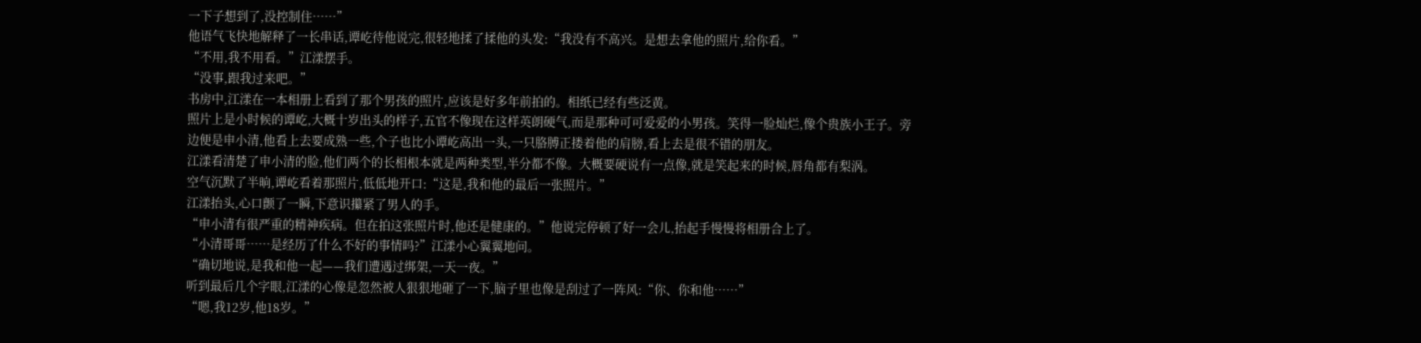一下子想到了,没控制住……”
他语气飞快地解释了一长串话,谭屹待他说完,很轻地揉了揉他的头发:“我没有不高兴。是想去拿他的照片,给你看。”
“不用,我不用看。”江漾摆手。
“没事,跟我过来吧。”
书房中,江漾在一本相册上看到了那个男孩的照片,应该是好多年前拍的。相纸已经有些泛黄。
照片上是小时候的谭屹,大概十岁出头的样子,五官不像现在这样英朗硬气,而是那种可可爱爱的小男孩。笑得一脸灿烂,像个贵族小王子。旁边便是申小清,他看上去要成熟一些,个子也比小谭屹高出一头,一只胳膊正搂着他的肩膀,看上去是很不错的朋友。
江漾看清楚了申小清的脸,他们两个的长相根本就是两种类型,半分都不像。大概要硬说有一点像,就是笑起来的时候,唇角都有梨涡。
空气沉默了半晌,谭屹看着那照片,低低地开口:“这是,我和他的最后一张照片。”
江漾抬头,心口颤了一瞬,下意识攥紧了男人的手。
“申小清有很严重的精神疾病。但在拍这张照片时,他还是健康的。”他说完停顿了好一会儿,抬起手慢慢将相册合上了。
“小清哥哥……是经历了什么不好的事情吗?”江漾小心翼翼地问。
“确切地说,是我和他一起——我们遭遇过绑架,一天一夜。”
听到最后几个字眼,江漾的心像是忽然被人狠狠地砸了一下,脑子里也像是刮过了一阵风:“你、你和他……”
“嗯,我12岁,他18岁。”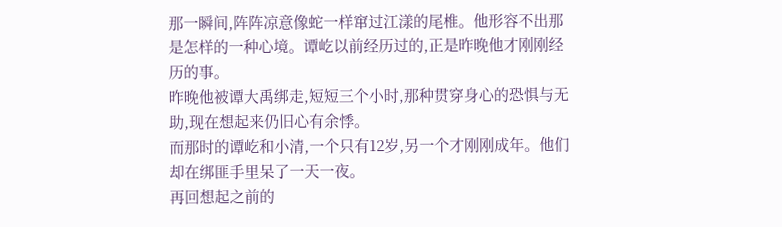那一瞬间,阵阵凉意像蛇一样窜过江漾的尾椎。他形容不出那是怎样的一种心境。谭屹以前经历过的,正是昨晚他才刚刚经历的事。
昨晚他被谭大禹绑走,短短三个小时,那种贯穿身心的恐惧与无助,现在想起来仍旧心有余悸。
而那时的谭屹和小清,一个只有12岁,另一个才刚刚成年。他们却在绑匪手里呆了一天一夜。
再回想起之前的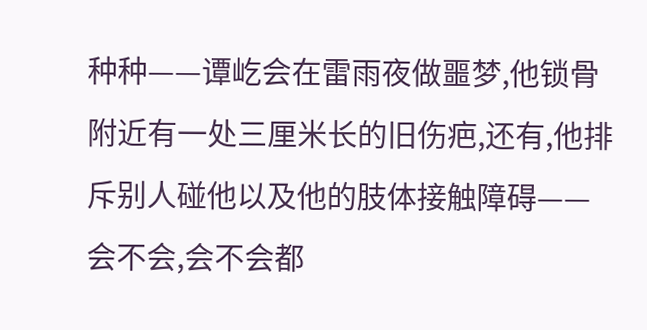种种——谭屹会在雷雨夜做噩梦,他锁骨附近有一处三厘米长的旧伤疤,还有,他排斥别人碰他以及他的肢体接触障碍——
会不会,会不会都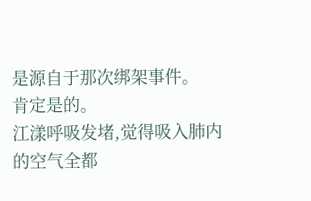是源自于那次绑架事件。
肯定是的。
江漾呼吸发堵,觉得吸入肺内的空气全都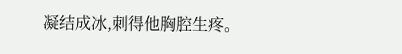凝结成冰,刺得他胸腔生疼。